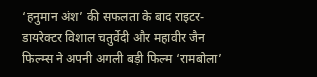‘हनुमान अंश’ की सफलता के बाद राइटर-डायरेक्टर विशाल चतुर्वेदी और महावीर जैन फिल्म्स ने अपनी अगली बड़ी फिल्म ‘रामबोला’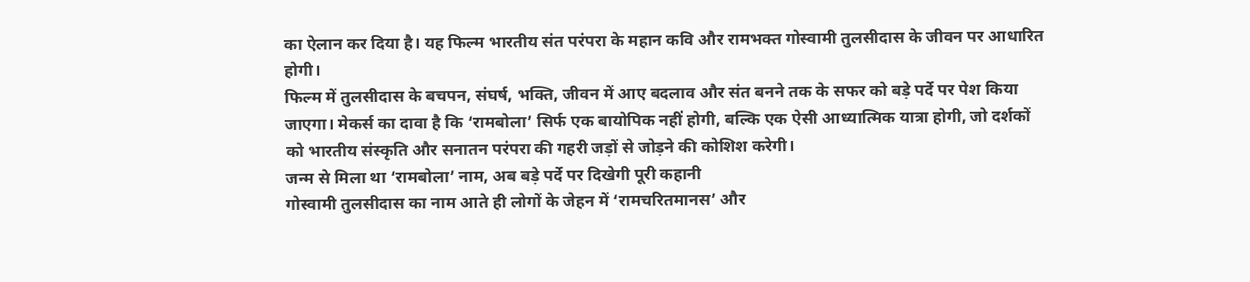का ऐलान कर दिया है। यह फिल्म भारतीय संत परंपरा के महान कवि और रामभक्त गोस्वामी तुलसीदास के जीवन पर आधारित होगी।
फिल्म में तुलसीदास के बचपन, संघर्ष, भक्ति, जीवन में आए बदलाव और संत बनने तक के सफर को बड़े पर्दे पर पेश किया जाएगा। मेकर्स का दावा है कि ‘रामबोला’ सिर्फ एक बायोपिक नहीं होगी, बल्कि एक ऐसी आध्यात्मिक यात्रा होगी, जो दर्शकों को भारतीय संस्कृति और सनातन परंपरा की गहरी जड़ों से जोड़ने की कोशिश करेगी।
जन्म से मिला था ‘रामबोला’ नाम, अब बड़े पर्दे पर दिखेगी पूरी कहानी
गोस्वामी तुलसीदास का नाम आते ही लोगों के जेहन में ‘रामचरितमानस’ और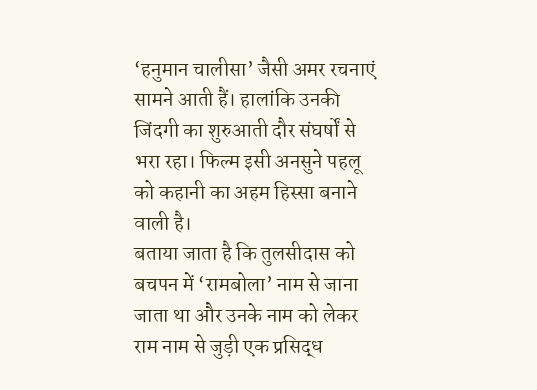‘हनुमान चालीसा’ जैसी अमर रचनाएं सामने आती हैं। हालांकि उनकी जिंदगी का शुरुआती दौर संघर्षों से भरा रहा। फिल्म इसी अनसुने पहलू को कहानी का अहम हिस्सा बनाने वाली है।
बताया जाता है कि तुलसीदास को बचपन में ‘रामबोला’ नाम से जाना जाता था और उनके नाम को लेकर राम नाम से जुड़ी एक प्रसिद्ध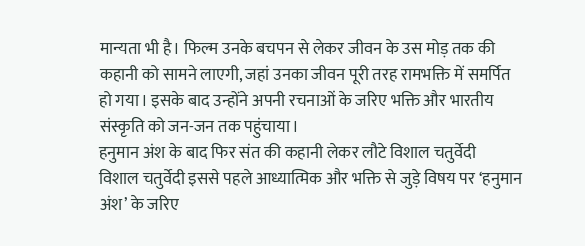मान्यता भी है। फिल्म उनके बचपन से लेकर जीवन के उस मोड़ तक की कहानी को सामने लाएगी, जहां उनका जीवन पूरी तरह रामभक्ति में समर्पित हो गया। इसके बाद उन्होंने अपनी रचनाओं के जरिए भक्ति और भारतीय संस्कृति को जन-जन तक पहुंचाया।
हनुमान अंश के बाद फिर संत की कहानी लेकर लौटे विशाल चतुर्वेदी
विशाल चतुर्वेदी इससे पहले आध्यात्मिक और भक्ति से जुड़े विषय पर ‘हनुमान अंश’ के जरिए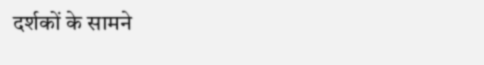दर्शकों के सामने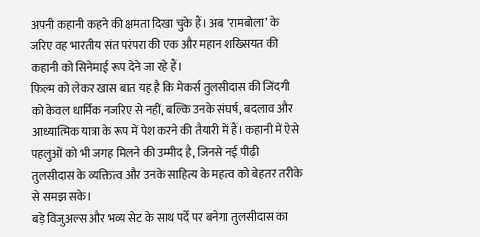अपनी कहानी कहने की क्षमता दिखा चुके हैं। अब ‘रामबोला’ के जरिए वह भारतीय संत परंपरा की एक और महान शख्सियत की कहानी को सिनेमाई रूप देने जा रहे हैं।
फिल्म को लेकर खास बात यह है कि मेकर्स तुलसीदास की जिंदगी को केवल धार्मिक नजरिए से नहीं, बल्कि उनके संघर्ष, बदलाव और आध्यात्मिक यात्रा के रूप में पेश करने की तैयारी में हैं। कहानी में ऐसे पहलुओं को भी जगह मिलने की उम्मीद है, जिनसे नई पीढ़ी तुलसीदास के व्यक्तित्व और उनके साहित्य के महत्व को बेहतर तरीके से समझ सके।
बड़े विजुअल्स और भव्य सेट के साथ पर्दे पर बनेगा तुलसीदास का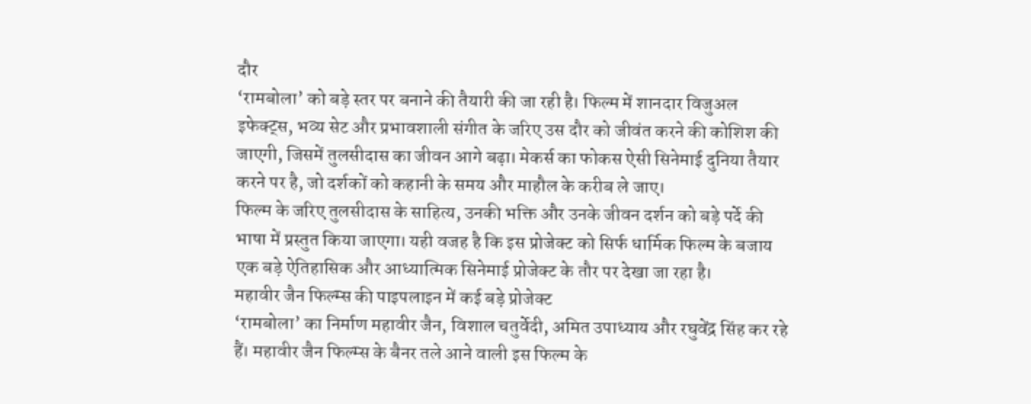दौर
‘रामबोला’ को बड़े स्तर पर बनाने की तैयारी की जा रही है। फिल्म में शानदार विजुअल इफेक्ट्स, भव्य सेट और प्रभावशाली संगीत के जरिए उस दौर को जीवंत करने की कोशिश की जाएगी, जिसमें तुलसीदास का जीवन आगे बढ़ा। मेकर्स का फोकस ऐसी सिनेमाई दुनिया तैयार करने पर है, जो दर्शकों को कहानी के समय और माहौल के करीब ले जाए।
फिल्म के जरिए तुलसीदास के साहित्य, उनकी भक्ति और उनके जीवन दर्शन को बड़े पर्दे की भाषा में प्रस्तुत किया जाएगा। यही वजह है कि इस प्रोजेक्ट को सिर्फ धार्मिक फिल्म के बजाय एक बड़े ऐतिहासिक और आध्यात्मिक सिनेमाई प्रोजेक्ट के तौर पर देखा जा रहा है।
महावीर जैन फिल्म्स की पाइपलाइन में कई बड़े प्रोजेक्ट
‘रामबोला’ का निर्माण महावीर जैन, विशाल चतुर्वेदी, अमित उपाध्याय और रघुवेंद्र सिंह कर रहे हैं। महावीर जैन फिल्म्स के बैनर तले आने वाली इस फिल्म के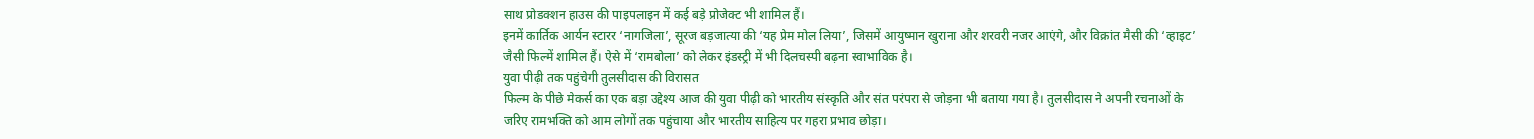साथ प्रोडक्शन हाउस की पाइपलाइन में कई बड़े प्रोजेक्ट भी शामिल हैं।
इनमें कार्तिक आर्यन स्टारर ‘नागजिला’, सूरज बड़जात्या की ‘यह प्रेम मोल लिया’, जिसमें आयुष्मान खुराना और शरवरी नजर आएंगे, और विक्रांत मैसी की ‘व्हाइट’ जैसी फिल्में शामिल हैं। ऐसे में ‘रामबोला’ को लेकर इंडस्ट्री में भी दिलचस्पी बढ़ना स्वाभाविक है।
युवा पीढ़ी तक पहुंचेगी तुलसीदास की विरासत
फिल्म के पीछे मेकर्स का एक बड़ा उद्देश्य आज की युवा पीढ़ी को भारतीय संस्कृति और संत परंपरा से जोड़ना भी बताया गया है। तुलसीदास ने अपनी रचनाओं के जरिए रामभक्ति को आम लोगों तक पहुंचाया और भारतीय साहित्य पर गहरा प्रभाव छोड़ा।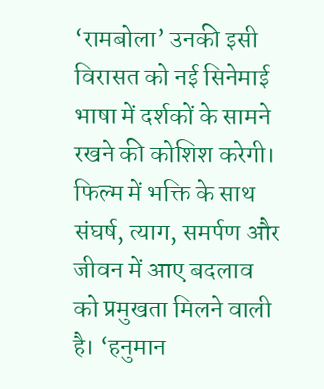‘रामबोला’ उनकी इसी विरासत को नई सिनेमाई भाषा में दर्शकों के सामने रखने की कोशिश करेगी।
फिल्म में भक्ति के साथ संघर्ष, त्याग, समर्पण और जीवन में आए बदलाव को प्रमुखता मिलने वाली है। ‘हनुमान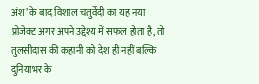अंश’ के बाद विशाल चतुर्वेदी का यह नया प्रोजेक्ट अगर अपने उद्देश्य में सफल होता है, तो तुलसीदास की कहानी को देश ही नहीं बल्कि दुनियाभर के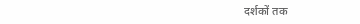दर्शकों तक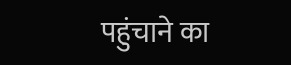पहुंचाने का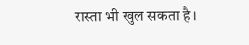रास्ता भी खुल सकता है।